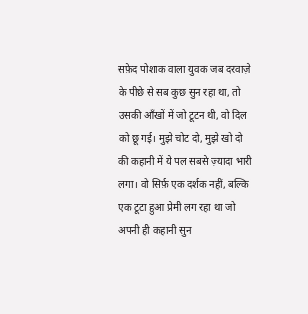सफ़ेद पोशाक वाला युवक जब दरवाज़े के पीछे से सब कुछ सुन रहा था, तो उसकी आँखों में जो टूटन थी, वो दिल को छू गई। मुझे चोट दो, मुझे खो दो की कहानी में ये पल सबसे ज़्यादा भारी लगा। वो सिर्फ़ एक दर्शक नहीं, बल्कि एक टूटा हुआ प्रेमी लग रहा था जो अपनी ही कहानी सुन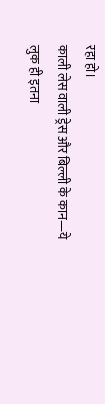रहा हो।
काली लेस वाली ड्रेस और बिल्ली के कान—ये लुक ही इतना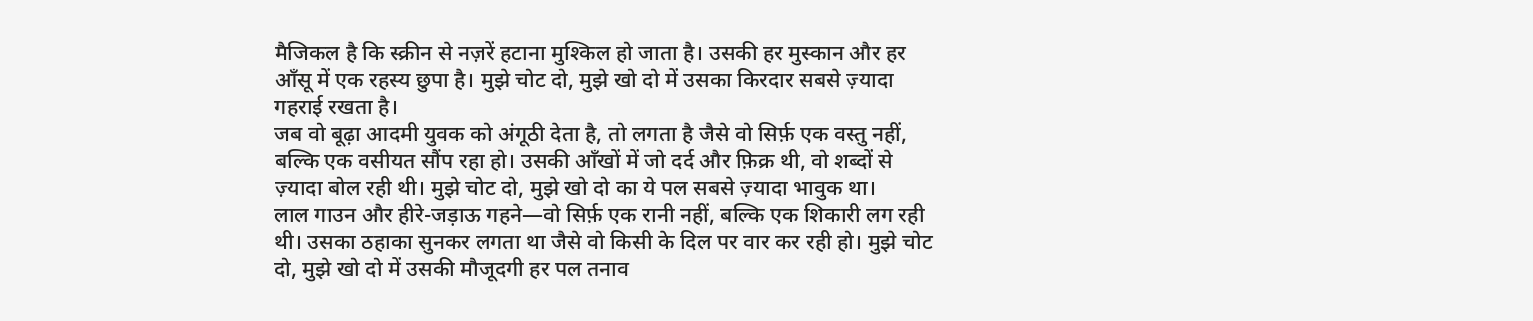मैजिकल है कि स्क्रीन से नज़रें हटाना मुश्किल हो जाता है। उसकी हर मुस्कान और हर आँसू में एक रहस्य छुपा है। मुझे चोट दो, मुझे खो दो में उसका किरदार सबसे ज़्यादा गहराई रखता है।
जब वो बूढ़ा आदमी युवक को अंगूठी देता है, तो लगता है जैसे वो सिर्फ़ एक वस्तु नहीं, बल्कि एक वसीयत सौंप रहा हो। उसकी आँखों में जो दर्द और फ़िक्र थी, वो शब्दों से ज़्यादा बोल रही थी। मुझे चोट दो, मुझे खो दो का ये पल सबसे ज़्यादा भावुक था।
लाल गाउन और हीरे-जड़ाऊ गहने—वो सिर्फ़ एक रानी नहीं, बल्कि एक शिकारी लग रही थी। उसका ठहाका सुनकर लगता था जैसे वो किसी के दिल पर वार कर रही हो। मुझे चोट दो, मुझे खो दो में उसकी मौजूदगी हर पल तनाव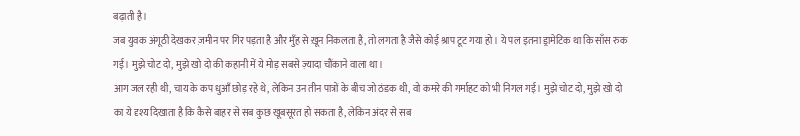बढ़ाती है।
जब युवक अंगूठी देखकर ज़मीन पर गिर पड़ता है और मुँह से ख़ून निकलता है, तो लगता है जैसे कोई श्राप टूट गया हो। ये पल इतना ड्रामेटिक था कि साँस रुक गई। मुझे चोट दो, मुझे खो दो की कहानी में ये मोड़ सबसे ज़्यादा चौंकाने वाला था।
आग जल रही थी, चाय के कप धुआँ छोड़ रहे थे, लेकिन उन तीन पात्रों के बीच जो ठंडक थी, वो कमरे की गर्माहट को भी निगल गई। मुझे चोट दो, मुझे खो दो का ये दृश्य दिखाता है कि कैसे बाहर से सब कुछ खूबसूरत हो सकता है, लेकिन अंदर से सब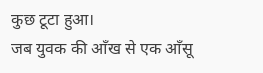कुछ टूटा हुआ।
जब युवक की आँख से एक आँसू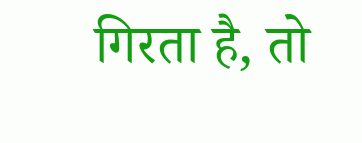गिरता है, तो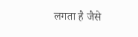लगता है जैसे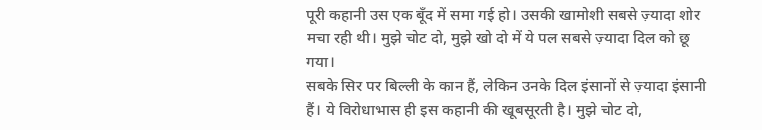पूरी कहानी उस एक बूँद में समा गई हो। उसकी खामोशी सबसे ज़्यादा शोर मचा रही थी। मुझे चोट दो, मुझे खो दो में ये पल सबसे ज़्यादा दिल को छू गया।
सबके सिर पर बिल्ली के कान हैं, लेकिन उनके दिल इंसानों से ज़्यादा इंसानी हैं। ये विरोधाभास ही इस कहानी की खूबसूरती है। मुझे चोट दो,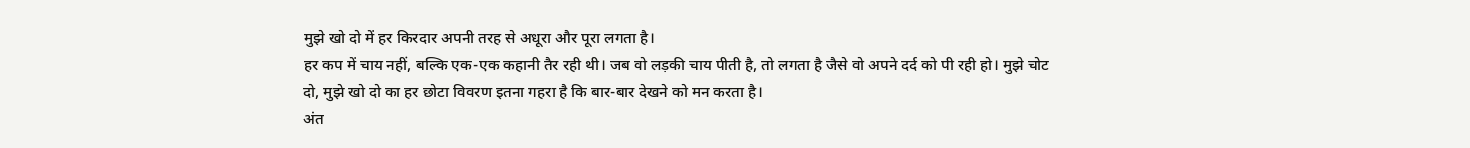मुझे खो दो में हर किरदार अपनी तरह से अधूरा और पूरा लगता है।
हर कप में चाय नहीं, बल्कि एक-एक कहानी तैर रही थी। जब वो लड़की चाय पीती है, तो लगता है जैसे वो अपने दर्द को पी रही हो। मुझे चोट दो, मुझे खो दो का हर छोटा विवरण इतना गहरा है कि बार-बार देखने को मन करता है।
अंत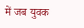में जब युवक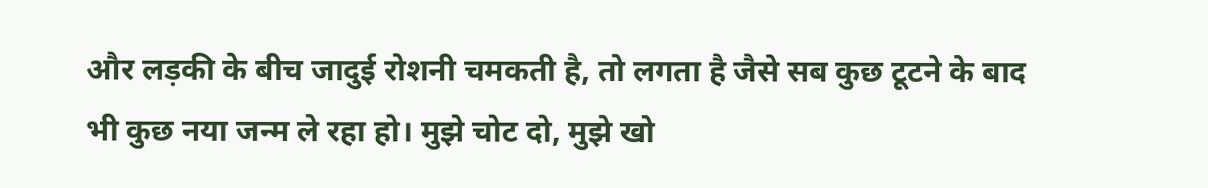और लड़की के बीच जादुई रोशनी चमकती है, तो लगता है जैसे सब कुछ टूटने के बाद भी कुछ नया जन्म ले रहा हो। मुझे चोट दो, मुझे खो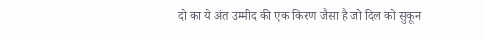दो का ये अंत उम्मीद की एक किरण जैसा है जो दिल को सुकून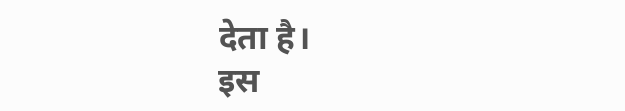देता है।
इस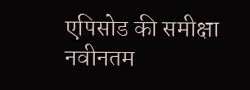एपिसोड की समीक्षा
नवीनतम